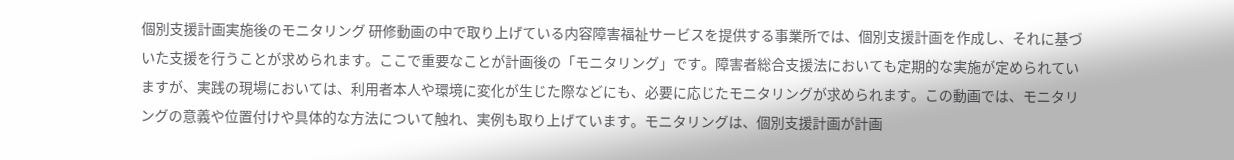個別支援計画実施後のモニタリング 研修動画の中で取り上げている内容障害福祉サービスを提供する事業所では、個別支援計画を作成し、それに基づいた支援を行うことが求められます。ここで重要なことが計画後の「モニタリング」です。障害者総合支援法においても定期的な実施が定められていますが、実践の現場においては、利用者本人や環境に変化が生じた際などにも、必要に応じたモニタリングが求められます。この動画では、モニタリングの意義や位置付けや具体的な方法について触れ、実例も取り上げています。モニタリングは、個別支援計画が計画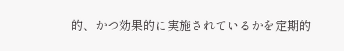的、かつ効果的に実施されているかを定期的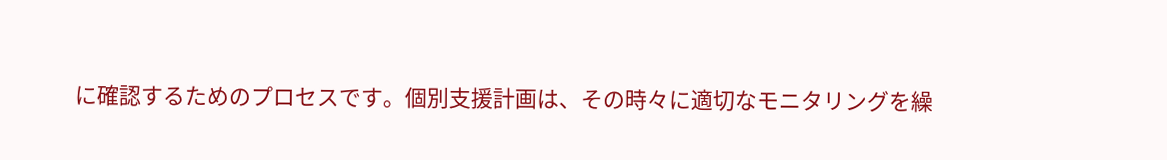に確認するためのプロセスです。個別支援計画は、その時々に適切なモニタリングを繰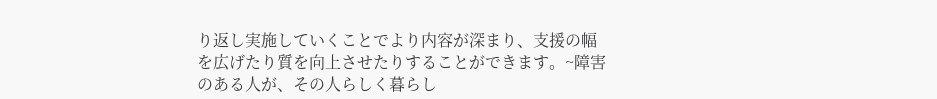り返し実施していくことでより内容が深まり、支援の幅を広げたり質を向上させたりすることができます。~障害のある人が、その人らしく暮らし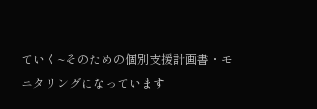ていく~そのための個別支援計画書・モニタリングになっています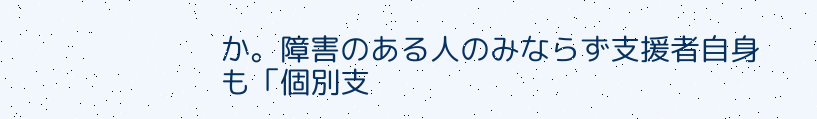か。障害のある人のみならず支援者自身も「個別支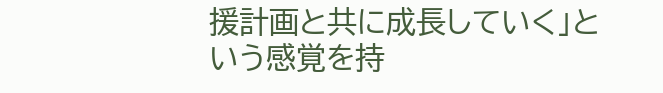援計画と共に成長していく」という感覚を持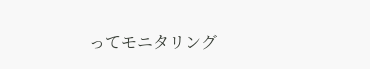ってモニタリング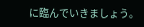に臨んでいきましょう。